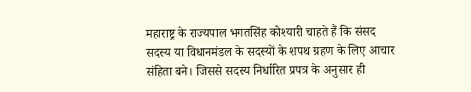महाराष्ट्र के राज्यपाल भगतसिंह कोश्यारी चाहते हैं कि संसद सदस्य या विधानमंडल के सदस्यों के शपथ ग्रहण के लिए आचार संहिता बने। जिससे सदस्य निर्धारित प्रपत्र के अनुसार ही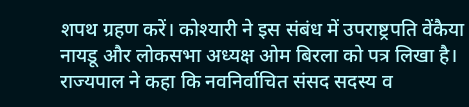शपथ ग्रहण करें। कोश्यारी ने इस संबंध में उपराष्ट्रपति वेंकैया नायडू और लोकसभा अध्यक्ष ओम बिरला को पत्र लिखा है।
राज्यपाल ने कहा कि नवनिर्वाचित संसद सदस्य व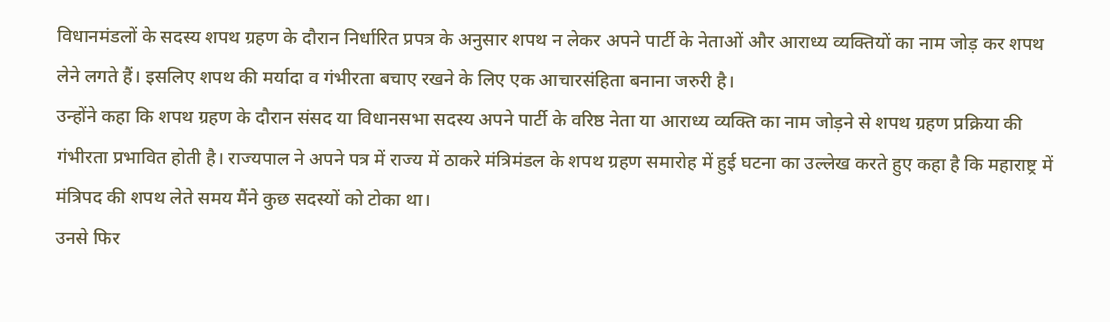विधानमंडलों के सदस्य शपथ ग्रहण के दौरान निर्धारित प्रपत्र के अनुसार शपथ न लेकर अपने पार्टी के नेताओं और आराध्य व्यक्तियों का नाम जोड़ कर शपथ लेने लगते हैं। इसलिए शपथ की मर्यादा व गंभीरता बचाए रखने के लिए एक आचारसंहिता बनाना जरुरी है।
उन्होंने कहा कि शपथ ग्रहण के दौरान संसद या विधानसभा सदस्य अपने पार्टी के वरिष्ठ नेता या आराध्य व्यक्ति का नाम जोड़ने से शपथ ग्रहण प्रक्रिया की गंभीरता प्रभावित होती है। राज्यपाल ने अपने पत्र में राज्य में ठाकरे मंत्रिमंडल के शपथ ग्रहण समारोह में हुई घटना का उल्लेख करते हुए कहा है कि महाराष्ट्र में मंत्रिपद की शपथ लेते समय मैंने कुछ सदस्यों को टोका था।
उनसे फिर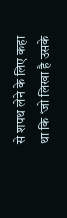से शपथ लेने के लिए कहा था कि ‘जो लिखा है उसके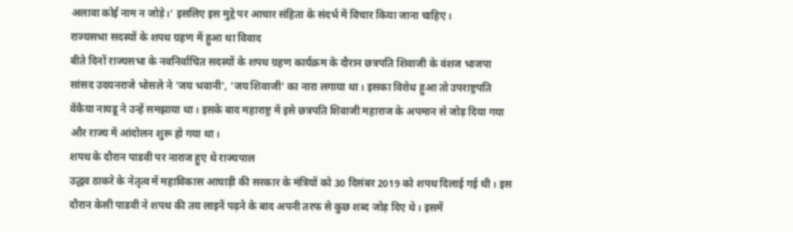अलावा कोई नाम न जोड़े।’ इसलिए इस मुद्दे पर आचार संहिता के संदर्भ में विचार किया जाना चाहिए।
राज्यसभा सदस्यों के शपथ ग्रहण में हुआ था विवाद
बीते दिनों राज्यसभा के नवनिर्वाचित सदस्यों के शपथ ग्रहण कार्यक्रम के दौरान छत्रपति शिवाजी के वंशज भाजपा सांसद उदयनराजे भोसले ने 'जय भवानी', 'जय शिवाजी' का नारा लगाया था। इसका विरोध हुआ तो उपराष्ट्रपति वेंकैया नायडू ने उन्हें समझाया था। इसके बाद महाराष्ट्र में इसे छत्रपति शिवाजी महाराज के अपमान से जोड़ दिया गया और राज्य में आंदोलन शुरू हो गया था।
शपथ के दौरान पाडवी पर नाराज हुए थे राज्यपाल
उद्धव ठाकरे के नेतृत्व में महाविकास आघाड़ी की सरकार के मंत्रियों को 30 दिसंबर 2019 को शपथ दिलाई गई थी। इस दौरान केसी पाडवी ने शपथ की तय लाइनें पढ़ने के बाद अपनी तरफ से कुछ शब्द जोड़ दिए थे। इसमें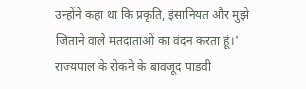उन्होंने कहा था कि प्रकृति, इंसानियत और मुझे जिताने वाले मतदाताओं का वंदन करता हूं।'
राज्यपाल के रोकने के बावजूद पाडवी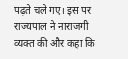पढ़ते चले गए। इस पर राज्यपाल ने नाराजगी व्यक्त की और कहा कि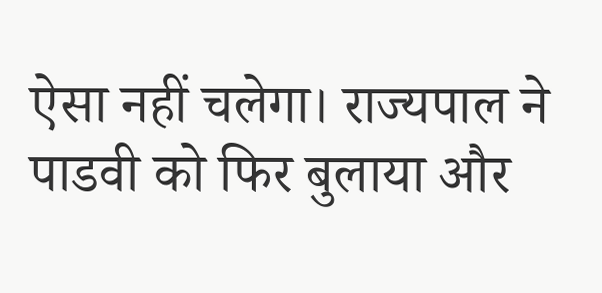ऐसा नहीं चलेगा। राज्यपाल ने पाडवी को फिर बुलाया और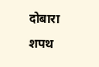दोबारा शपथ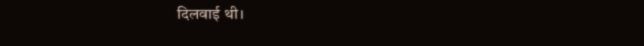दिलवाई थी।